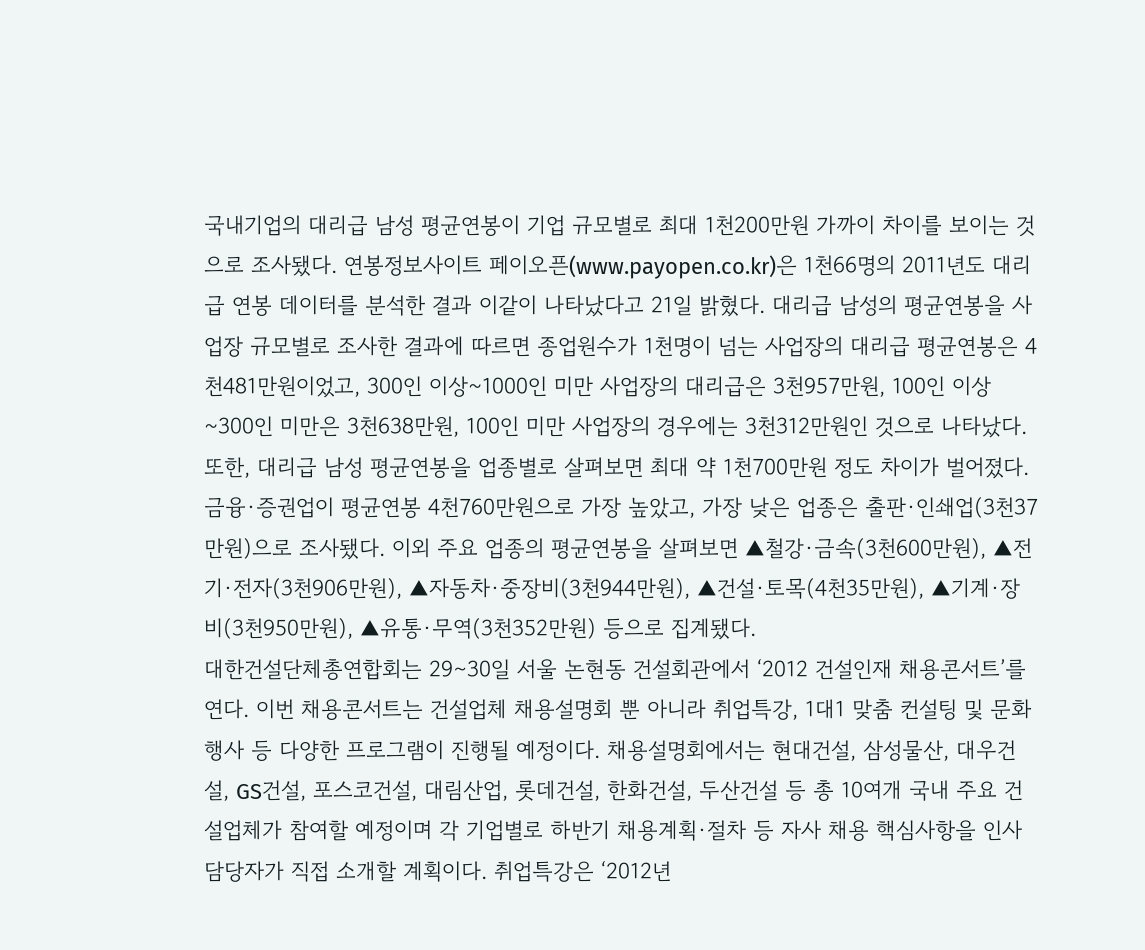국내기업의 대리급 남성 평균연봉이 기업 규모별로 최대 1천200만원 가까이 차이를 보이는 것으로 조사됐다. 연봉정보사이트 페이오픈(www.payopen.co.kr)은 1천66명의 2011년도 대리급 연봉 데이터를 분석한 결과 이같이 나타났다고 21일 밝혔다. 대리급 남성의 평균연봉을 사업장 규모별로 조사한 결과에 따르면 종업원수가 1천명이 넘는 사업장의 대리급 평균연봉은 4천481만원이었고, 300인 이상~1000인 미만 사업장의 대리급은 3천957만원, 100인 이상~300인 미만은 3천638만원, 100인 미만 사업장의 경우에는 3천312만원인 것으로 나타났다. 또한, 대리급 남성 평균연봉을 업종별로 살펴보면 최대 약 1천700만원 정도 차이가 벌어졌다. 금융·증권업이 평균연봉 4천760만원으로 가장 높았고, 가장 낮은 업종은 출판·인쇄업(3천37만원)으로 조사됐다. 이외 주요 업종의 평균연봉을 살펴보면 ▲철강·금속(3천600만원), ▲전기·전자(3천906만원), ▲자동차·중장비(3천944만원), ▲건설·토목(4천35만원), ▲기계·장비(3천950만원), ▲유통·무역(3천352만원) 등으로 집계됐다.
대한건설단체총연합회는 29∼30일 서울 논현동 건설회관에서 ‘2012 건설인재 채용콘서트’를 연다. 이번 채용콘서트는 건설업체 채용설명회 뿐 아니라 취업특강, 1대1 맞춤 컨설팅 및 문화행사 등 다양한 프로그램이 진행될 예정이다. 채용설명회에서는 현대건설, 삼성물산, 대우건설, GS건설, 포스코건설, 대림산업, 롯데건설, 한화건설, 두산건설 등 총 10여개 국내 주요 건설업체가 참여할 예정이며 각 기업별로 하반기 채용계획·절차 등 자사 채용 핵심사항을 인사담당자가 직접 소개할 계획이다. 취업특강은 ‘2012년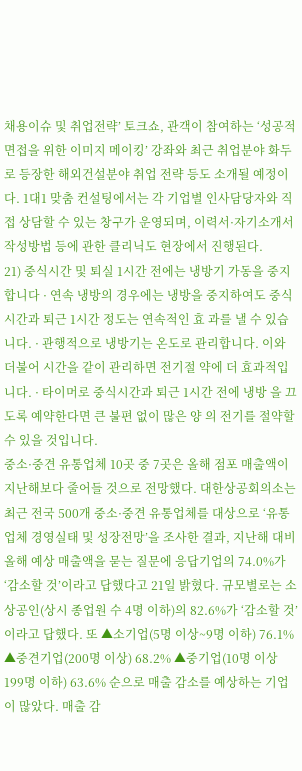채용이슈 및 취업전략’ 토크쇼, 관객이 참여하는 ‘성공적 면접을 위한 이미지 메이킹’ 강좌와 최근 취업분야 화두로 등장한 해외건설분야 취업 전략 등도 소개될 예정이다. 1대1 맞춤 컨설팅에서는 각 기업별 인사담당자와 직접 상담할 수 있는 창구가 운영되며, 이력서·자기소개서 작성방법 등에 관한 클리닉도 현장에서 진행된다.
21) 중식시간 및 퇴실 1시간 전에는 냉방기 가동을 중지합니다 · 연속 냉방의 경우에는 냉방을 중지하여도 중식시간과 퇴근 1시간 정도는 연속적인 효 과를 낼 수 있습니다. · 관행적으로 냉방기는 온도로 관리합니다. 이와 더불어 시간을 같이 관리하면 전기절 약에 더 효과적입니다. · 타이머로 중식시간과 퇴근 1시간 전에 냉방 을 끄도록 예약한다면 큰 불편 없이 많은 양 의 전기를 절약할 수 있을 것입니다.
중소·중견 유통업체 10곳 중 7곳은 올해 점포 매출액이 지난해보다 줄어들 것으로 전망했다. 대한상공회의소는 최근 전국 500개 중소·중견 유통업체를 대상으로 ‘유통업체 경영실태 및 성장전망’을 조사한 결과, 지난해 대비 올해 예상 매출액을 묻는 질문에 응답기업의 74.0%가 ‘감소할 것’이라고 답했다고 21일 밝혔다. 규모별로는 소상공인(상시 종업원 수 4명 이하)의 82.6%가 ‘감소할 것’이라고 답했다. 또 ▲소기업(5명 이상~9명 이하) 76.1% ▲중견기업(200명 이상) 68.2% ▲중기업(10명 이상 199명 이하) 63.6% 순으로 매출 감소를 예상하는 기업이 많았다. 매출 감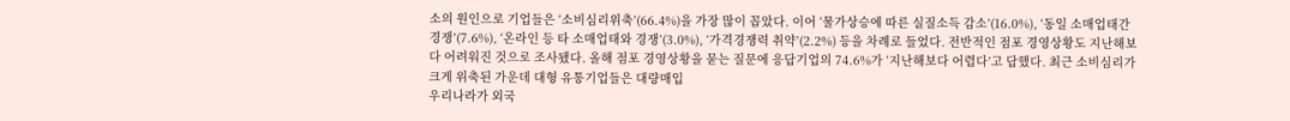소의 원인으로 기업들은 ‘소비심리위축’(66.4%)을 가장 많이 꼽았다. 이어 ‘물가상승에 따른 실질소득 감소’(16.0%), ‘동일 소매업태간 경쟁’(7.6%), ‘온라인 등 타 소매업태와 경쟁’(3.0%), ‘가격경쟁력 취약’(2.2%) 등을 차례로 들었다. 전반적인 점포 경영상황도 지난해보다 어려워진 것으로 조사됐다. 올해 점포 경영상황을 묻는 질문에 응답기업의 74.6%가 ‘지난해보다 어렵다’고 답했다. 최근 소비심리가 크게 위축된 가운데 대형 유통기업들은 대량매입
우리나라가 외국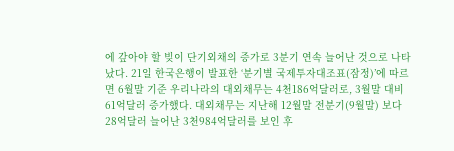에 갚아야 할 빚이 단기외채의 증가로 3분기 연속 늘어난 것으로 나타났다. 21일 한국은행이 발표한 ‘분기별 국제투자대조표(잠정)’에 따르면 6월말 기준 우리나라의 대외채무는 4천186억달러로, 3월말 대비 61억달러 증가했다. 대외채무는 지난해 12월말 전분기(9월말) 보다 28억달러 늘어난 3천984억달러를 보인 후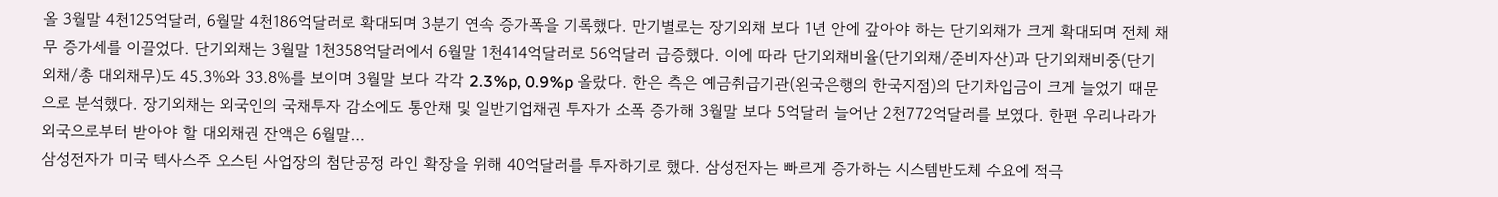올 3월말 4천125억달러, 6월말 4천186억달러로 확대되며 3분기 연속 증가폭을 기록했다. 만기별로는 장기외채 보다 1년 안에 갚아야 하는 단기외채가 크게 확대되며 전체 채무 증가세를 이끌었다. 단기외채는 3월말 1천358억달러에서 6월말 1천414억달러로 56억달러 급증했다. 이에 따라 단기외채비율(단기외채/준비자산)과 단기외채비중(단기외채/총 대외채무)도 45.3%와 33.8%를 보이며 3월말 보다 각각 2.3%p, 0.9%p 올랐다. 한은 측은 예금취급기관(왼국은행의 한국지점)의 단기차입금이 크게 늘었기 때문으로 분석했다. 장기외채는 외국인의 국채투자 감소에도 통안채 및 일반기업채권 투자가 소폭 증가해 3월말 보다 5억달러 늘어난 2천772억달러를 보였다. 한편 우리나라가 외국으로부터 받아야 할 대외채권 잔액은 6월말…
삼성전자가 미국 텍사스주 오스틴 사업장의 첨단공정 라인 확장을 위해 40억달러를 투자하기로 했다. 삼성전자는 빠르게 증가하는 시스템반도체 수요에 적극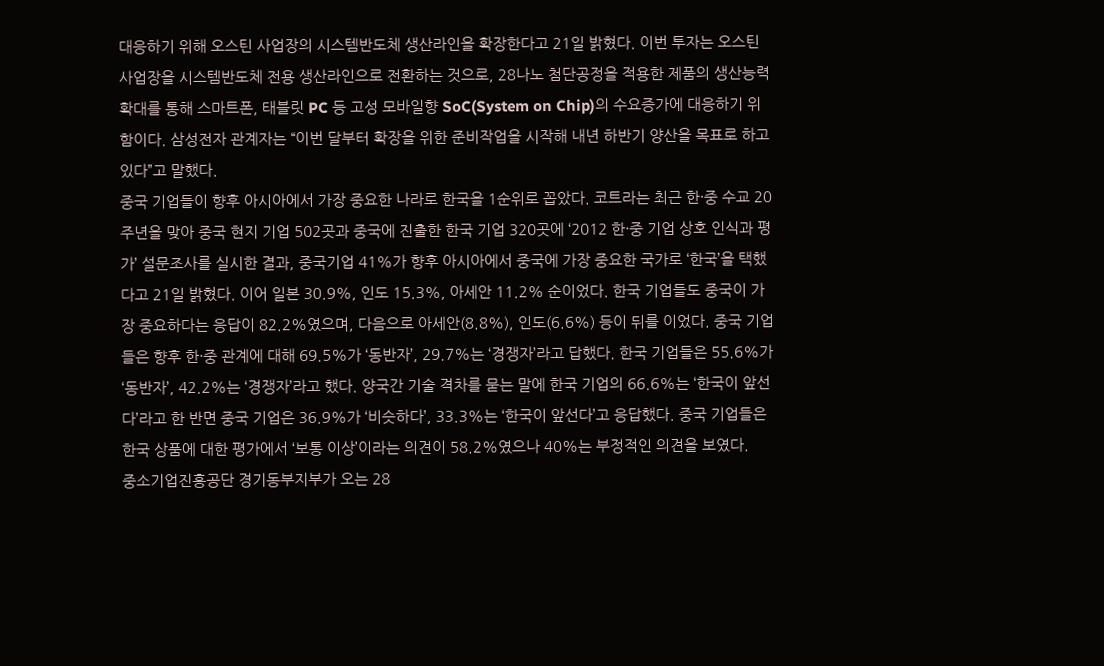대응하기 위해 오스틴 사업장의 시스템반도체 생산라인을 확장한다고 21일 밝혔다. 이번 투자는 오스틴 사업장을 시스템반도체 전용 생산라인으로 전환하는 것으로, 28나노 첨단공정을 적용한 제품의 생산능력 확대를 통해 스마트폰, 태블릿 PC 등 고성 모바일향 SoC(System on Chip)의 수요증가에 대응하기 위함이다. 삼성전자 관계자는 “이번 달부터 확장을 위한 준비작업을 시작해 내년 하반기 양산을 목표로 하고 있다”고 말했다.
중국 기업들이 향후 아시아에서 가장 중요한 나라로 한국을 1순위로 꼽았다. 코트라는 최근 한·중 수교 20주년을 맞아 중국 현지 기업 502곳과 중국에 진출한 한국 기업 320곳에 ‘2012 한·중 기업 상호 인식과 평가’ 설문조사를 실시한 결과, 중국기업 41%가 향후 아시아에서 중국에 가장 중요한 국가로 ‘한국’을 택했다고 21일 밝혔다. 이어 일본 30.9%, 인도 15.3%, 아세안 11.2% 순이었다. 한국 기업들도 중국이 가장 중요하다는 응답이 82.2%였으며, 다음으로 아세안(8.8%), 인도(6.6%) 등이 뒤를 이었다. 중국 기업들은 향후 한·중 관계에 대해 69.5%가 ‘동반자’, 29.7%는 ‘경쟁자’라고 답했다. 한국 기업들은 55.6%가 ‘동반자’, 42.2%는 ‘경쟁자’라고 했다. 양국간 기술 격차를 묻는 말에 한국 기업의 66.6%는 ‘한국이 앞선다’라고 한 반면 중국 기업은 36.9%가 ‘비슷하다’, 33.3%는 ‘한국이 앞선다’고 응답했다. 중국 기업들은 한국 상품에 대한 평가에서 ‘보통 이상’이라는 의견이 58.2%였으나 40%는 부정적인 의견을 보였다.
중소기업진흥공단 경기동부지부가 오는 28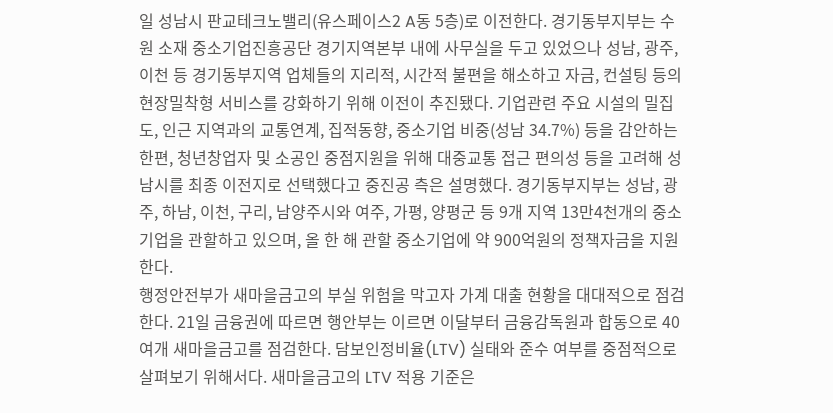일 성남시 판교테크노밸리(유스페이스2 A동 5층)로 이전한다. 경기동부지부는 수원 소재 중소기업진흥공단 경기지역본부 내에 사무실을 두고 있었으나 성남, 광주, 이천 등 경기동부지역 업체들의 지리적, 시간적 불편을 해소하고 자금, 컨설팅 등의 현장밀착형 서비스를 강화하기 위해 이전이 추진됐다. 기업관련 주요 시설의 밀집도, 인근 지역과의 교통연계, 집적동향, 중소기업 비중(성남 34.7%) 등을 감안하는 한편, 청년창업자 및 소공인 중점지원을 위해 대중교통 접근 편의성 등을 고려해 성남시를 최종 이전지로 선택했다고 중진공 측은 설명했다. 경기동부지부는 성남, 광주, 하남, 이천, 구리, 남양주시와 여주, 가평, 양평군 등 9개 지역 13만4천개의 중소기업을 관할하고 있으며, 올 한 해 관할 중소기업에 약 900억원의 정책자금을 지원한다.
행정안전부가 새마을금고의 부실 위험을 막고자 가계 대출 현황을 대대적으로 점검한다. 21일 금융권에 따르면 행안부는 이르면 이달부터 금융감독원과 합동으로 40여개 새마을금고를 점검한다. 담보인정비율(LTV) 실태와 준수 여부를 중점적으로 살펴보기 위해서다. 새마을금고의 LTV 적용 기준은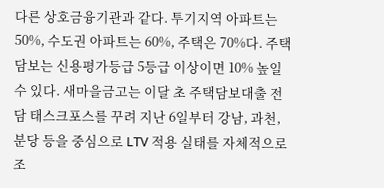다른 상호금융기관과 같다. 투기지역 아파트는 50%, 수도권 아파트는 60%, 주택은 70%다. 주택담보는 신용평가등급 5등급 이상이면 10% 높일 수 있다. 새마을금고는 이달 초 주택담보대출 전담 태스크포스를 꾸려 지난 6일부터 강남, 과천, 분당 등을 중심으로 LTV 적용 실태를 자체적으로 조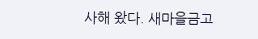사해 왔다. 새마을금고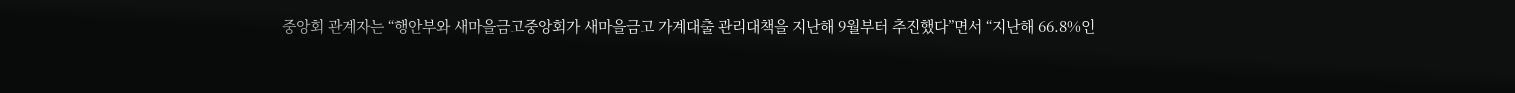중앙회 관계자는 “행안부와 새마을금고중앙회가 새마을금고 가계대출 관리대책을 지난해 9월부터 추진했다”면서 “지난해 66.8%인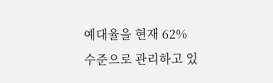예대율을 현재 62% 수준으로 관리하고 있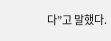다”고 말했다.